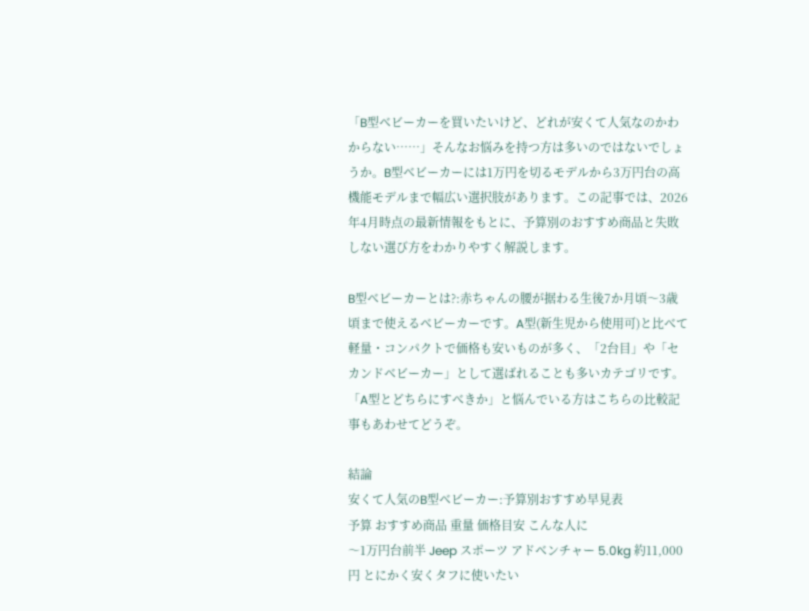「B型ベビーカーを買いたいけど、どれが安くて人気なのかわからない……」そんなお悩みを持つ方は多いのではないでしょうか。B型ベビーカーには1万円を切るモデルから3万円台の高機能モデルまで幅広い選択肢があります。この記事では、2026年4月時点の最新情報をもとに、予算別のおすすめ商品と失敗しない選び方をわかりやすく解説します。

B型ベビーカーとは?:赤ちゃんの腰が据わる生後7か月頃〜3歳頃まで使えるベビーカーです。A型(新生児から使用可)と比べて軽量・コンパクトで価格も安いものが多く、「2台目」や「セカンドベビーカー」として選ばれることも多いカテゴリです。「A型とどちらにすべきか」と悩んでいる方はこちらの比較記事もあわせてどうぞ。

結論
安くて人気のB型ベビーカー:予算別おすすめ早見表
予算 おすすめ商品 重量 価格目安 こんな人に
〜1万円台前半 Jeep スポーツ アドベンチャー 5.0kg 約11,000円 とにかく安くタフに使いたい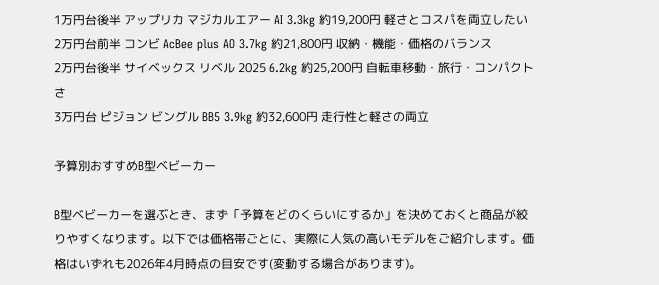1万円台後半 アップリカ マジカルエアー AI 3.3kg 約19,200円 軽さとコスパを両立したい
2万円台前半 コンビ AcBee plus AO 3.7kg 約21,800円 収納・機能・価格のバランス
2万円台後半 サイベックス リベル 2025 6.2kg 約25,200円 自転車移動・旅行・コンパクトさ
3万円台 ピジョン ビングル BB5 3.9kg 約32,600円 走行性と軽さの両立

予算別おすすめB型ベビーカー

B型ベビーカーを選ぶとき、まず「予算をどのくらいにするか」を決めておくと商品が絞りやすくなります。以下では価格帯ごとに、実際に人気の高いモデルをご紹介します。価格はいずれも2026年4月時点の目安です(変動する場合があります)。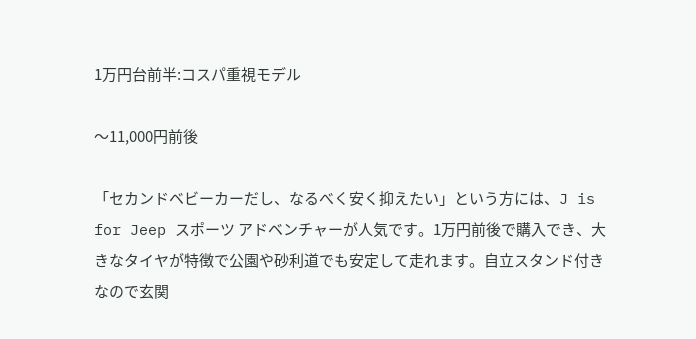1万円台前半:コスパ重視モデル

〜11,000円前後

「セカンドベビーカーだし、なるべく安く抑えたい」という方には、J is for Jeep スポーツ アドベンチャーが人気です。1万円前後で購入でき、大きなタイヤが特徴で公園や砂利道でも安定して走れます。自立スタンド付きなので玄関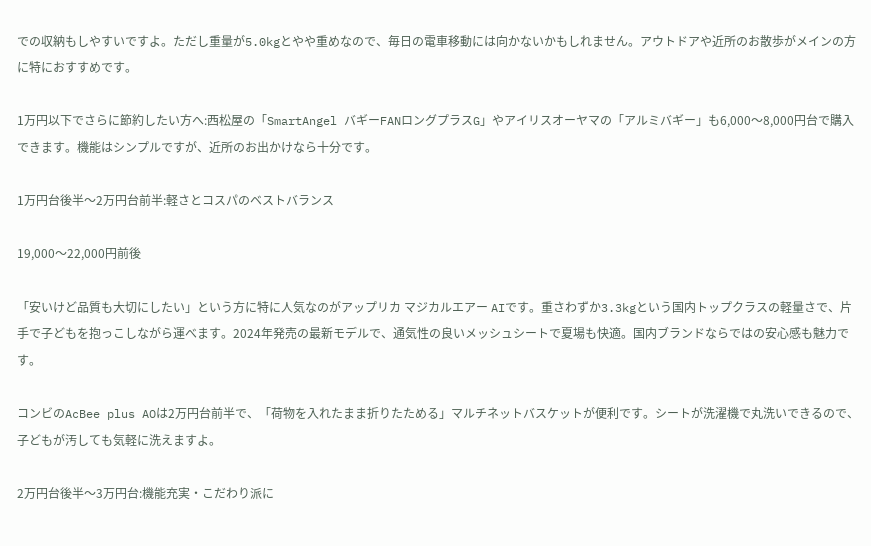での収納もしやすいですよ。ただし重量が5.0kgとやや重めなので、毎日の電車移動には向かないかもしれません。アウトドアや近所のお散歩がメインの方に特におすすめです。

1万円以下でさらに節約したい方へ:西松屋の「SmartAngel バギーFANロングプラスG」やアイリスオーヤマの「アルミバギー」も6,000〜8,000円台で購入できます。機能はシンプルですが、近所のお出かけなら十分です。

1万円台後半〜2万円台前半:軽さとコスパのベストバランス

19,000〜22,000円前後

「安いけど品質も大切にしたい」という方に特に人気なのがアップリカ マジカルエアー AIです。重さわずか3.3kgという国内トップクラスの軽量さで、片手で子どもを抱っこしながら運べます。2024年発売の最新モデルで、通気性の良いメッシュシートで夏場も快適。国内ブランドならではの安心感も魅力です。

コンビのAcBee plus AOは2万円台前半で、「荷物を入れたまま折りたためる」マルチネットバスケットが便利です。シートが洗濯機で丸洗いできるので、子どもが汚しても気軽に洗えますよ。

2万円台後半〜3万円台:機能充実・こだわり派に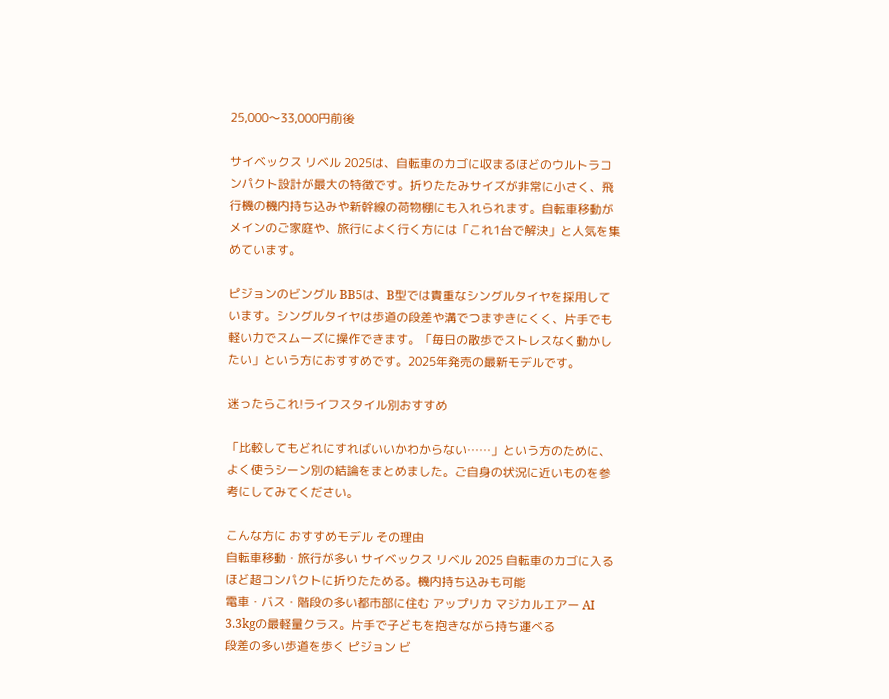25,000〜33,000円前後

サイベックス リベル 2025は、自転車のカゴに収まるほどのウルトラコンパクト設計が最大の特徴です。折りたたみサイズが非常に小さく、飛行機の機内持ち込みや新幹線の荷物棚にも入れられます。自転車移動がメインのご家庭や、旅行によく行く方には「これ1台で解決」と人気を集めています。

ピジョンのビングル BB5は、B型では貴重なシングルタイヤを採用しています。シングルタイヤは歩道の段差や溝でつまずきにくく、片手でも軽い力でスムーズに操作できます。「毎日の散歩でストレスなく動かしたい」という方におすすめです。2025年発売の最新モデルです。

迷ったらこれ!ライフスタイル別おすすめ

「比較してもどれにすればいいかわからない……」という方のために、よく使うシーン別の結論をまとめました。ご自身の状況に近いものを参考にしてみてください。

こんな方に おすすめモデル その理由
自転車移動・旅行が多い サイベックス リベル 2025 自転車のカゴに入るほど超コンパクトに折りたためる。機内持ち込みも可能
電車・バス・階段の多い都市部に住む アップリカ マジカルエアー AI 3.3kgの最軽量クラス。片手で子どもを抱きながら持ち運べる
段差の多い歩道を歩く ピジョン ビ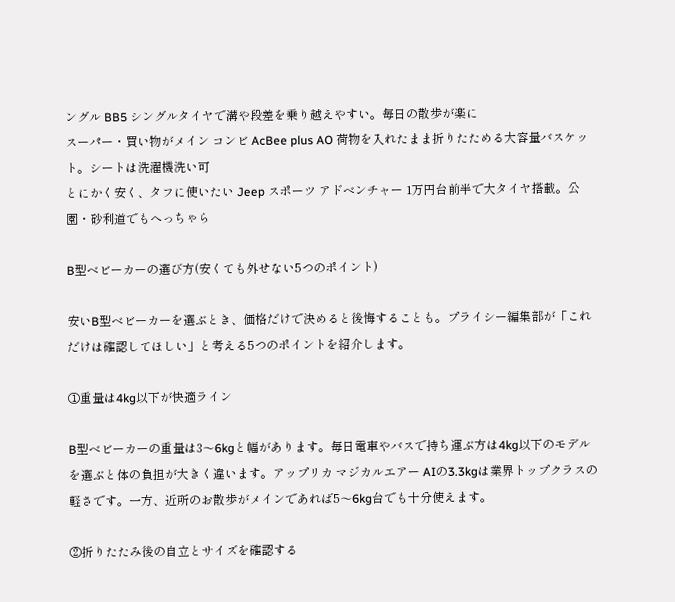ングル BB5 シングルタイヤで溝や段差を乗り越えやすい。毎日の散歩が楽に
スーパー・買い物がメイン コンビ AcBee plus AO 荷物を入れたまま折りたためる大容量バスケット。シートは洗濯機洗い可
とにかく安く、タフに使いたい Jeep スポーツ アドベンチャー 1万円台前半で大タイヤ搭載。公園・砂利道でもへっちゃら

B型ベビーカーの選び方(安くても外せない5つのポイント)

安いB型ベビーカーを選ぶとき、価格だけで決めると後悔することも。プライシー編集部が「これだけは確認してほしい」と考える5つのポイントを紹介します。

①重量は4kg以下が快適ライン

B型ベビーカーの重量は3〜6kgと幅があります。毎日電車やバスで持ち運ぶ方は4kg以下のモデルを選ぶと体の負担が大きく違います。アップリカ マジカルエアー AIの3.3kgは業界トップクラスの軽さです。一方、近所のお散歩がメインであれば5〜6kg台でも十分使えます。

②折りたたみ後の自立とサイズを確認する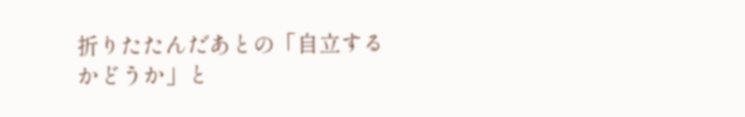折りたたんだあとの「自立するかどうか」と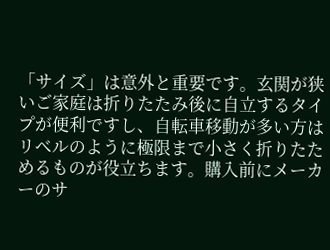「サイズ」は意外と重要です。玄関が狭いご家庭は折りたたみ後に自立するタイプが便利ですし、自転車移動が多い方はリベルのように極限まで小さく折りたためるものが役立ちます。購入前にメーカーのサ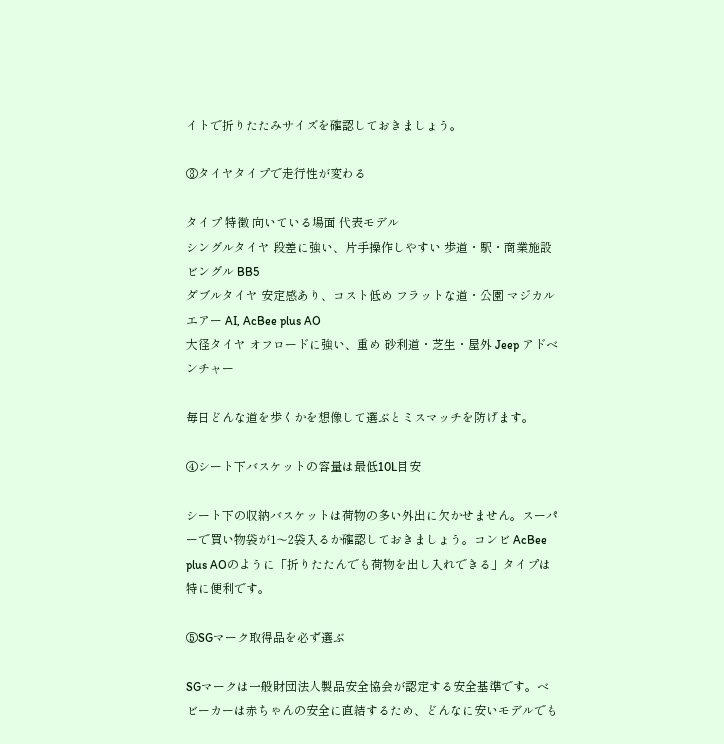イトで折りたたみサイズを確認しておきましょう。

③タイヤタイプで走行性が変わる

タイプ 特徴 向いている場面 代表モデル
シングルタイヤ 段差に強い、片手操作しやすい 歩道・駅・商業施設 ビングル BB5
ダブルタイヤ 安定感あり、コスト低め フラットな道・公園 マジカルエアー AI, AcBee plus AO
大径タイヤ オフロードに強い、重め 砂利道・芝生・屋外 Jeep アドベンチャー

毎日どんな道を歩くかを想像して選ぶとミスマッチを防げます。

④シート下バスケットの容量は最低10L目安

シート下の収納バスケットは荷物の多い外出に欠かせません。スーパーで買い物袋が1〜2袋入るか確認しておきましょう。コンビ AcBee plus AOのように「折りたたんでも荷物を出し入れできる」タイプは特に便利です。

⑤SGマーク取得品を必ず選ぶ

SGマークは一般財団法人製品安全協会が認定する安全基準です。ベビーカーは赤ちゃんの安全に直結するため、どんなに安いモデルでも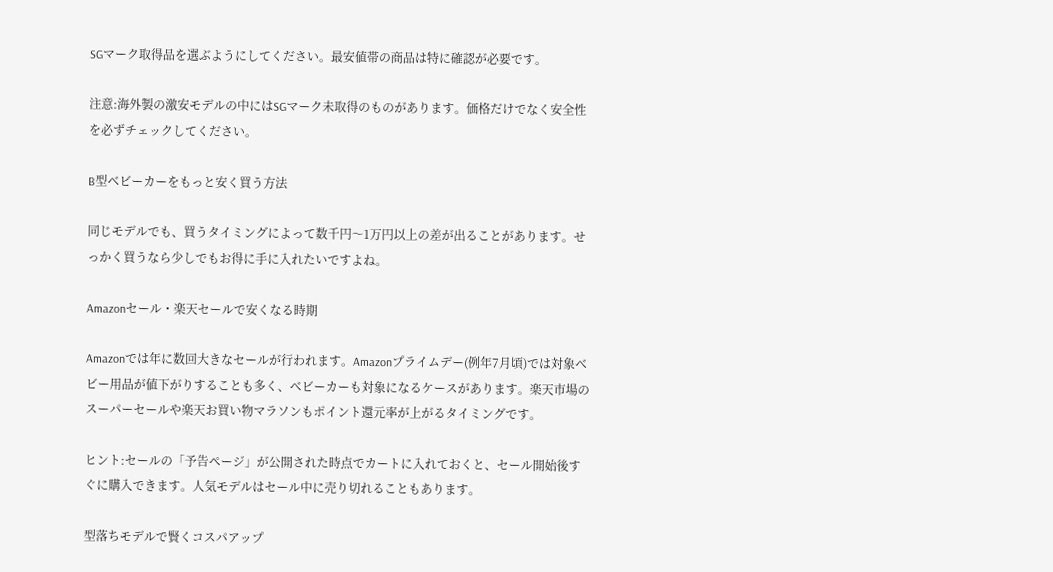SGマーク取得品を選ぶようにしてください。最安値帯の商品は特に確認が必要です。

注意:海外製の激安モデルの中にはSGマーク未取得のものがあります。価格だけでなく安全性を必ずチェックしてください。

B型ベビーカーをもっと安く買う方法

同じモデルでも、買うタイミングによって数千円〜1万円以上の差が出ることがあります。せっかく買うなら少しでもお得に手に入れたいですよね。

Amazonセール・楽天セールで安くなる時期

Amazonでは年に数回大きなセールが行われます。Amazonプライムデー(例年7月頃)では対象ベビー用品が値下がりすることも多く、ベビーカーも対象になるケースがあります。楽天市場のスーパーセールや楽天お買い物マラソンもポイント還元率が上がるタイミングです。

ヒント:セールの「予告ページ」が公開された時点でカートに入れておくと、セール開始後すぐに購入できます。人気モデルはセール中に売り切れることもあります。

型落ちモデルで賢くコスパアップ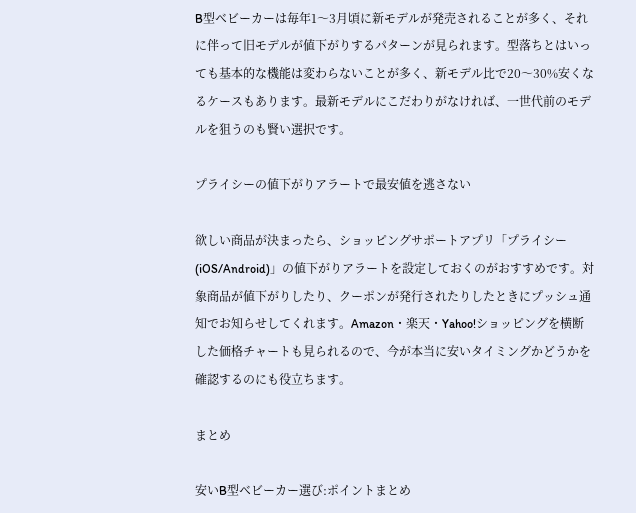B型ベビーカーは毎年1〜3月頃に新モデルが発売されることが多く、それに伴って旧モデルが値下がりするパターンが見られます。型落ちとはいっても基本的な機能は変わらないことが多く、新モデル比で20〜30%安くなるケースもあります。最新モデルにこだわりがなければ、一世代前のモデルを狙うのも賢い選択です。

プライシーの値下がりアラートで最安値を逃さない

欲しい商品が決まったら、ショッピングサポートアプリ「プライシー(iOS/Android)」の値下がりアラートを設定しておくのがおすすめです。対象商品が値下がりしたり、クーポンが発行されたりしたときにプッシュ通知でお知らせしてくれます。Amazon・楽天・Yahoo!ショッピングを横断した価格チャートも見られるので、今が本当に安いタイミングかどうかを確認するのにも役立ちます。

まとめ

安いB型ベビーカー選び:ポイントまとめ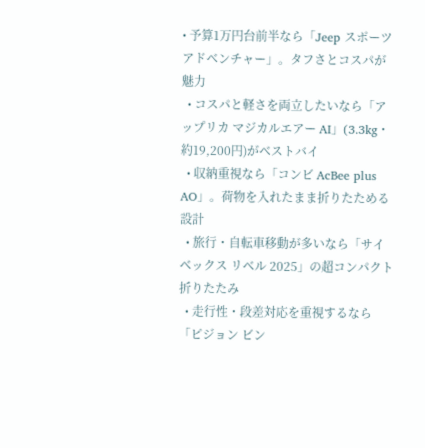• 予算1万円台前半なら「Jeep スポーツ アドベンチャー」。タフさとコスパが魅力
  • コスパと軽さを両立したいなら「アップリカ マジカルエアー AI」(3.3kg・約19,200円)がベストバイ
  • 収納重視なら「コンビ AcBee plus AO」。荷物を入れたまま折りたためる設計
  • 旅行・自転車移動が多いなら「サイベックス リベル 2025」の超コンパクト折りたたみ
  • 走行性・段差対応を重視するなら「ピジョン ビン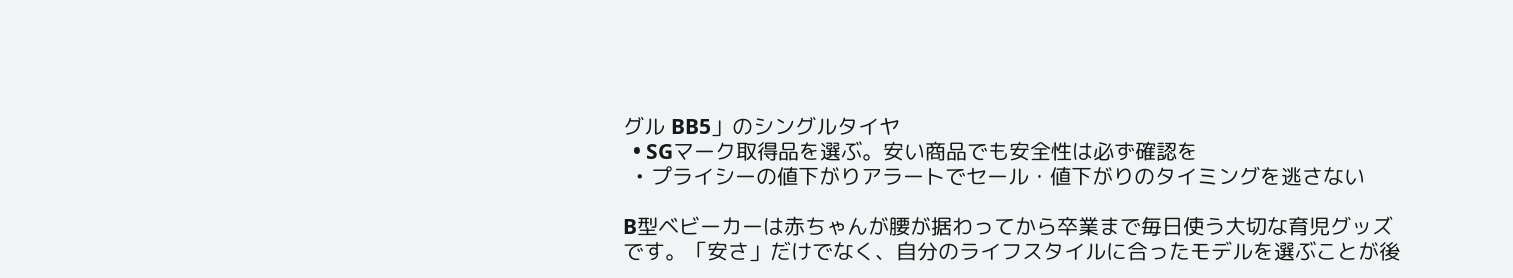グル BB5」のシングルタイヤ
  • SGマーク取得品を選ぶ。安い商品でも安全性は必ず確認を
  • プライシーの値下がりアラートでセール・値下がりのタイミングを逃さない

B型ベビーカーは赤ちゃんが腰が据わってから卒業まで毎日使う大切な育児グッズです。「安さ」だけでなく、自分のライフスタイルに合ったモデルを選ぶことが後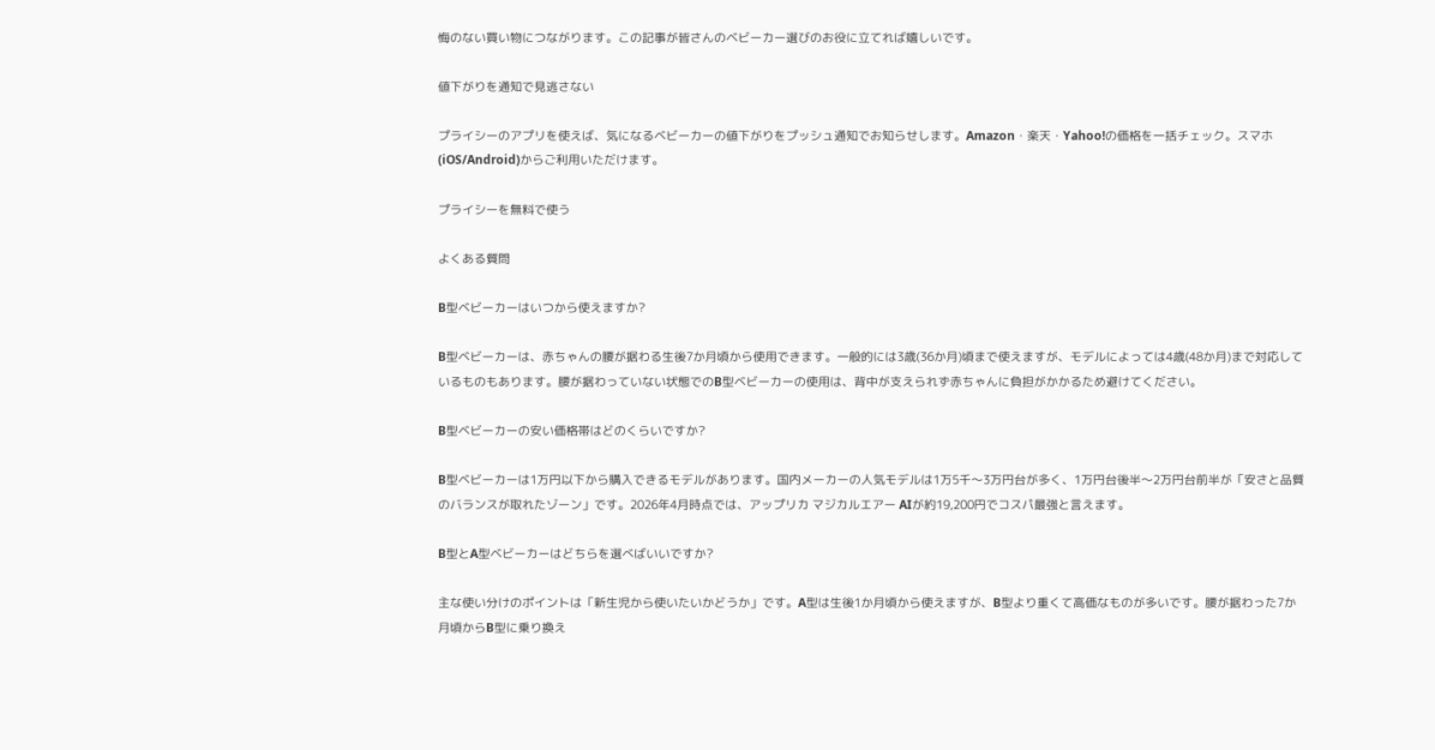悔のない買い物につながります。この記事が皆さんのベビーカー選びのお役に立てれば嬉しいです。

値下がりを通知で見逃さない

プライシーのアプリを使えば、気になるベビーカーの値下がりをプッシュ通知でお知らせします。Amazon・楽天・Yahoo!の価格を一括チェック。スマホ(iOS/Android)からご利用いただけます。

プライシーを無料で使う

よくある質問

B型ベビーカーはいつから使えますか?

B型ベビーカーは、赤ちゃんの腰が据わる生後7か月頃から使用できます。一般的には3歳(36か月)頃まで使えますが、モデルによっては4歳(48か月)まで対応しているものもあります。腰が据わっていない状態でのB型ベビーカーの使用は、背中が支えられず赤ちゃんに負担がかかるため避けてください。

B型ベビーカーの安い価格帯はどのくらいですか?

B型ベビーカーは1万円以下から購入できるモデルがあります。国内メーカーの人気モデルは1万5千〜3万円台が多く、1万円台後半〜2万円台前半が「安さと品質のバランスが取れたゾーン」です。2026年4月時点では、アップリカ マジカルエアー AIが約19,200円でコスパ最強と言えます。

B型とA型ベビーカーはどちらを選べばいいですか?

主な使い分けのポイントは「新生児から使いたいかどうか」です。A型は生後1か月頃から使えますが、B型より重くて高価なものが多いです。腰が据わった7か月頃からB型に乗り換え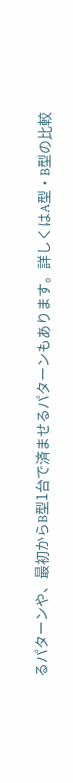るパターンや、最初からB型1台で済ませるパターンもあります。詳しくはA型・B型の比較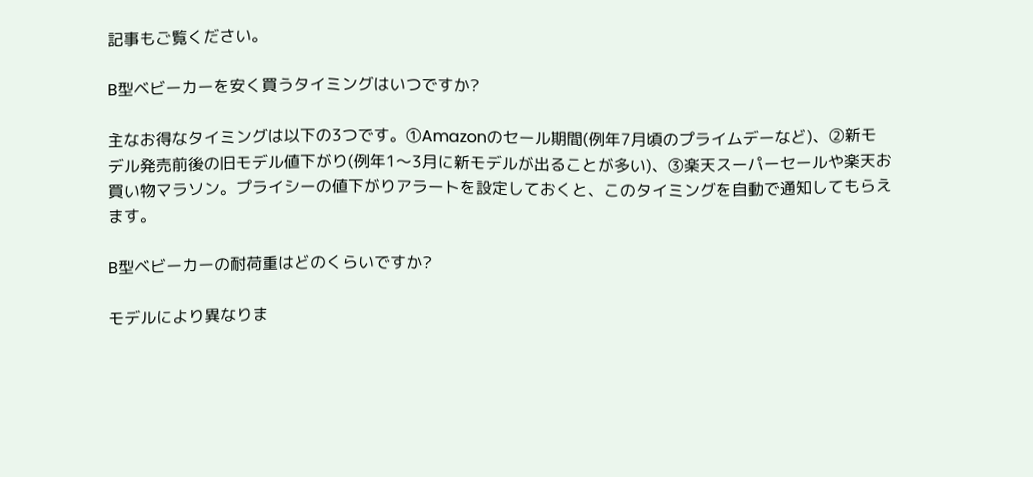記事もご覧ください。

B型ベビーカーを安く買うタイミングはいつですか?

主なお得なタイミングは以下の3つです。①Amazonのセール期間(例年7月頃のプライムデーなど)、②新モデル発売前後の旧モデル値下がり(例年1〜3月に新モデルが出ることが多い)、③楽天スーパーセールや楽天お買い物マラソン。プライシーの値下がりアラートを設定しておくと、このタイミングを自動で通知してもらえます。

B型ベビーカーの耐荷重はどのくらいですか?

モデルにより異なりま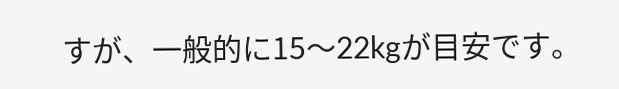すが、一般的に15〜22kgが目安です。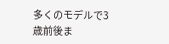多くのモデルで3歳前後ま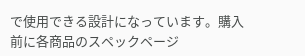で使用できる設計になっています。購入前に各商品のスペックページ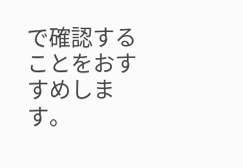で確認することをおすすめします。